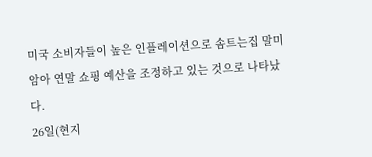미국 소비자들이 높은 인플레이션으로 솜트는집 말미암아 연말 쇼핑 예산을 조정하고 있는 것으로 나타났다.
26일(현지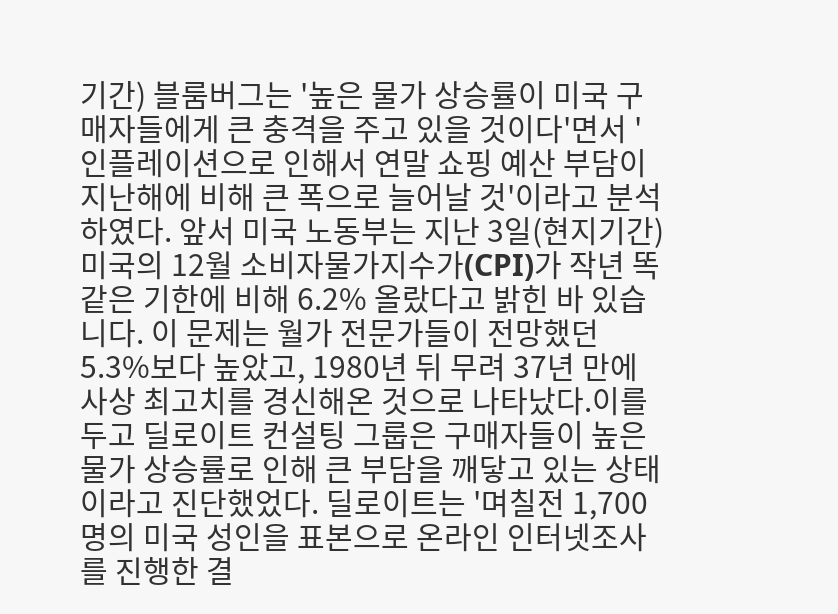기간) 블룸버그는 '높은 물가 상승률이 미국 구매자들에게 큰 충격을 주고 있을 것이다'면서 '인플레이션으로 인해서 연말 쇼핑 예산 부담이 지난해에 비해 큰 폭으로 늘어날 것'이라고 분석하였다. 앞서 미국 노동부는 지난 3일(현지기간) 미국의 12월 소비자물가지수가(CPI)가 작년 똑같은 기한에 비해 6.2% 올랐다고 밝힌 바 있습니다. 이 문제는 월가 전문가들이 전망했던 5.3%보다 높았고, 1980년 뒤 무려 37년 만에 사상 최고치를 경신해온 것으로 나타났다.이를 두고 딜로이트 컨설팅 그룹은 구매자들이 높은 물가 상승률로 인해 큰 부담을 깨닿고 있는 상태이라고 진단했었다. 딜로이트는 '며칠전 1,700명의 미국 성인을 표본으로 온라인 인터넷조사를 진행한 결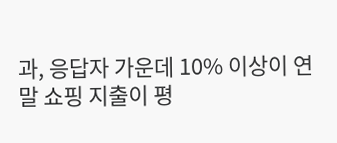과, 응답자 가운데 10% 이상이 연말 쇼핑 지출이 평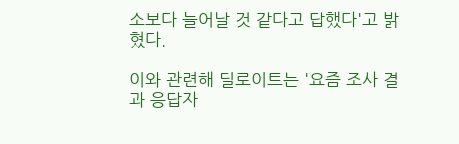소보다 늘어날 것 같다고 답했다'고 밝혔다.

이와 관련해 딜로이트는 '요즘 조사 결과 응답자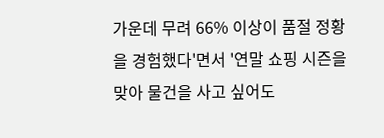가운데 무려 66% 이상이 품절 정황을 경험했다'면서 '연말 쇼핑 시즌을 맞아 물건을 사고 싶어도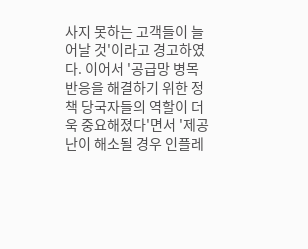사지 못하는 고객들이 늘어날 것'이라고 경고하였다. 이어서 '공급망 병목 반응을 해결하기 위한 정책 당국자들의 역할이 더욱 중요해졌다'면서 '제공난이 해소될 경우 인플레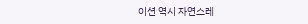이션 역시 자연스레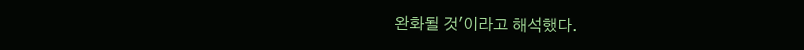완화될 것'이라고 해석했다.